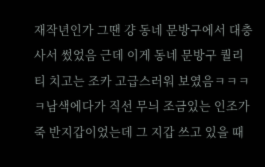재작년인가 그땐 걍 동네 문방구에서 대충 사서 썼었음 근데 이게 동네 문방구 퀄리티 치고는 조카 고급스러워 보였음ㅋㅋㅋㅋ남색에다가 직선 무늬 조금있는 인조가죽 반지갑이었는데 그 지갑 쓰고 있을 때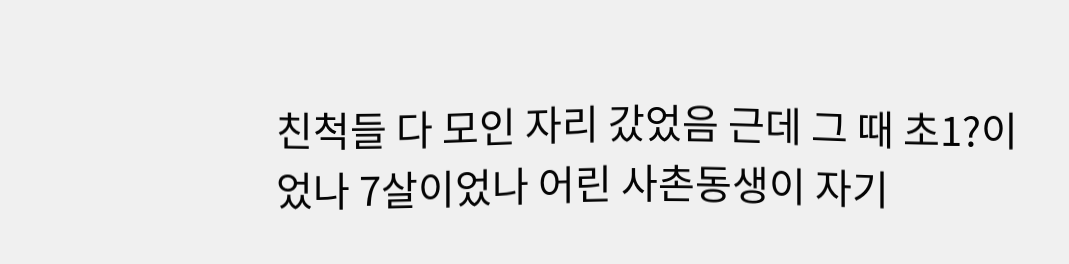친척들 다 모인 자리 갔었음 근데 그 때 초1?이었나 7살이었나 어린 사촌동생이 자기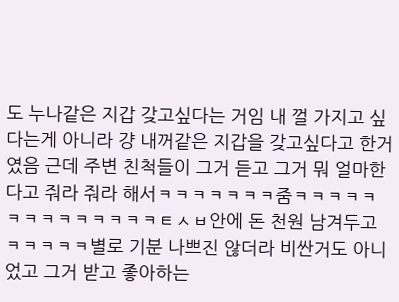도 누나같은 지갑 갖고싶다는 거임 내 껄 가지고 싶다는게 아니라 걍 내꺼같은 지갑을 갖고싶다고 한거였음 근데 주변 친척들이 그거 듣고 그거 뭐 얼마한다고 줘라 줘라 해서ㅋㅋㅋㅋㅋㅋㅋ줌ㅋㅋㅋㅋㅋㅋㅋㅋㅋㅋㅋㅋㅋㅋㅌㅅㅂ안에 돈 천원 남겨두고ㅋㅋㅋㅋㅋ별로 기분 나쁘진 않더라 비싼거도 아니었고 그거 받고 좋아하는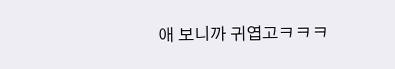애 보니까 귀엽고ㅋㅋㅋ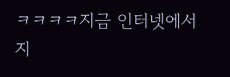ㅋㅋㅋㅋ지금 인터넷에서 지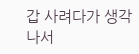갑 사려다가 생각나서